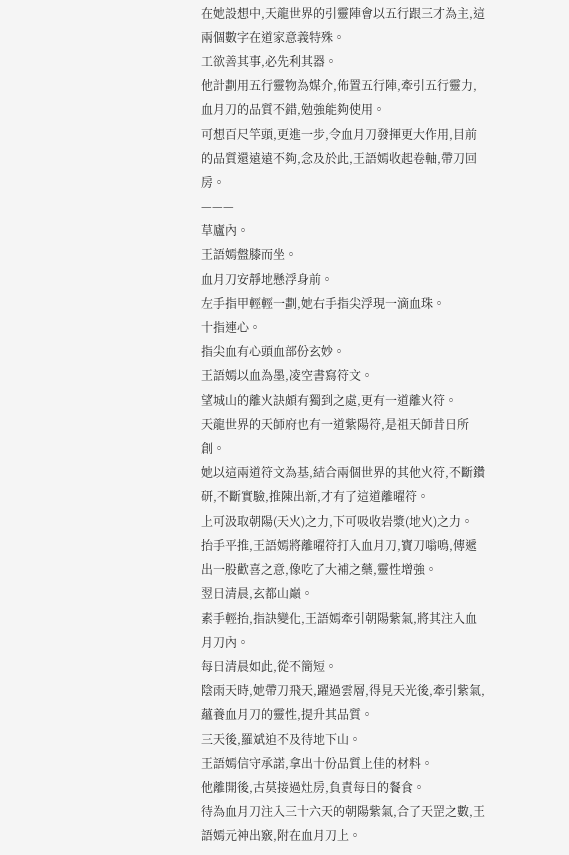在她設想中,天龍世界的引靈陣會以五行跟三才為主,這兩個數字在道家意義特殊。
工欲善其事,必先利其器。
他計劃用五行靈物為媒介,佈置五行陣,牽引五行靈力,血月刀的品質不錯,勉強能夠使用。
可想百尺竿頭,更進一步,令血月刀發揮更大作用,目前的品質還遠遠不夠,念及於此,王語嫣收起卷軸,帶刀回房。
———
草廬內。
王語嫣盤膝而坐。
血月刀安靜地懸浮身前。
左手指甲輕輕一劃,她右手指尖浮現一滴血珠。
十指連心。
指尖血有心頭血部份玄妙。
王語嫣以血為墨,凌空書寫符文。
望城山的離火訣頗有獨到之處,更有一道離火符。
天龍世界的天師府也有一道紫陽符,是祖天師昔日所創。
她以這兩道符文為基,結合兩個世界的其他火符,不斷鑽研,不斷實驗,推陳出新,才有了這道離曜符。
上可汲取朝陽(天火)之力,下可吸收岩漿(地火)之力。
抬手平推,王語嫣將離曜符打入血月刀,寶刀嗡鳴,傳遞出一股歡喜之意,像吃了大補之藥,靈性增強。
翌日清晨,玄都山巔。
素手輕抬,指訣變化,王語嫣牽引朝陽紫氣,將其注入血月刀內。
每日清晨如此,從不簡短。
陰雨天時,她帶刀飛天,躍過雲層,得見天光後,牽引紫氣,蘊養血月刀的靈性,提升其品質。
三天後,羅斌迫不及待地下山。
王語嫣信守承諾,拿出十份品質上佳的材料。
他離開後,古莫接過灶房,負責每日的餐食。
待為血月刀注入三十六天的朝陽紫氣,合了天罡之數,王語嫣元神出竅,附在血月刀上。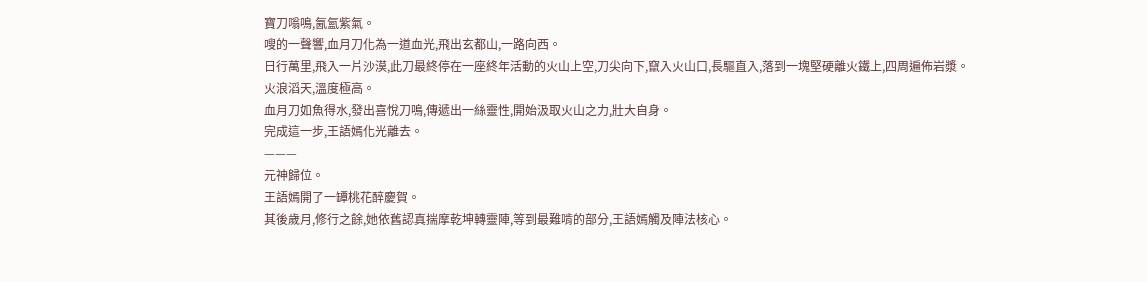寶刀嗡鳴,氤氳紫氣。
嗖的一聲響,血月刀化為一道血光,飛出玄都山,一路向西。
日行萬里,飛入一片沙漠,此刀最終停在一座終年活動的火山上空,刀尖向下,竄入火山口,長驅直入,落到一塊堅硬離火鐵上,四周遍佈岩漿。
火浪滔天,溫度極高。
血月刀如魚得水,發出喜悅刀鳴,傳遞出一絲靈性,開始汲取火山之力,壯大自身。
完成這一步,王語嫣化光離去。
———
元神歸位。
王語嫣開了一罈桃花醉慶賀。
其後歲月,修行之餘,她依舊認真揣摩乾坤轉靈陣,等到最難啃的部分,王語嫣觸及陣法核心。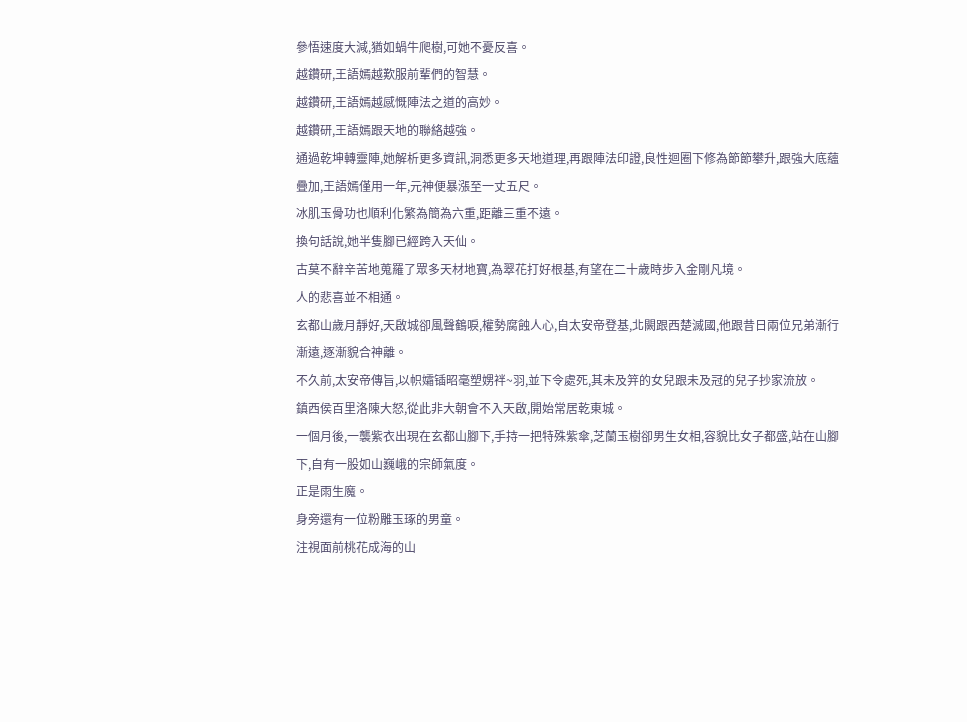參悟速度大減,猶如蝸牛爬樹,可她不憂反喜。
越鑽研,王語嫣越歎服前輩們的智慧。
越鑽研,王語嫣越感慨陣法之道的高妙。
越鑽研,王語嫣跟天地的聯絡越強。
通過乾坤轉靈陣,她解析更多資訊,洞悉更多天地道理,再跟陣法印證,良性迴圈下修為節節攀升,跟強大底蘊疊加,王語嫣僅用一年,元神便暴漲至一丈五尺。
冰肌玉骨功也順利化繁為簡為六重,距離三重不遠。
換句話說,她半隻腳已經跨入天仙。
古莫不辭辛苦地蒐羅了眾多天材地寶,為翠花打好根基,有望在二十歲時步入金剛凡境。
人的悲喜並不相通。
玄都山歲月靜好,天啟城卻風聲鶴唳,權勢腐蝕人心,自太安帝登基,北闕跟西楚滅國,他跟昔日兩位兄弟漸行漸遠,逐漸貌合神離。
不久前,太安帝傳旨,以帜孀锸昭毫塑娚袢~羽,並下令處死,其未及笄的女兒跟未及冠的兒子抄家流放。
鎮西侯百里洛陳大怒,從此非大朝會不入天啟,開始常居乾東城。
一個月後,一襲紫衣出現在玄都山腳下,手持一把特殊紫傘,芝蘭玉樹卻男生女相,容貌比女子都盛,站在山腳下,自有一股如山巍峨的宗師氣度。
正是雨生魔。
身旁還有一位粉雕玉琢的男童。
注視面前桃花成海的山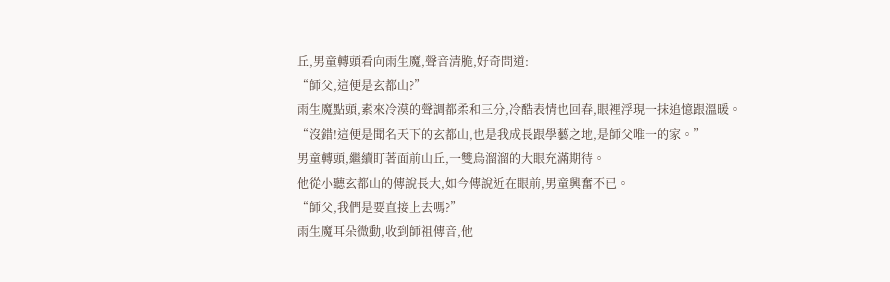丘,男童轉頭看向雨生魔,聲音清脆,好奇問道:
“師父,這便是玄都山?”
雨生魔點頭,素來冷漠的聲調都柔和三分,冷酷表情也回春,眼裡浮現一抹追憶跟溫暖。
“沒錯!這便是聞名天下的玄都山,也是我成長跟學藝之地,是師父唯一的家。”
男童轉頭,繼續盯著面前山丘,一雙烏溜溜的大眼充滿期待。
他從小聽玄都山的傳說長大,如今傳說近在眼前,男童興奮不已。
“師父,我們是要直接上去嗎?”
雨生魔耳朵微動,收到師祖傳音,他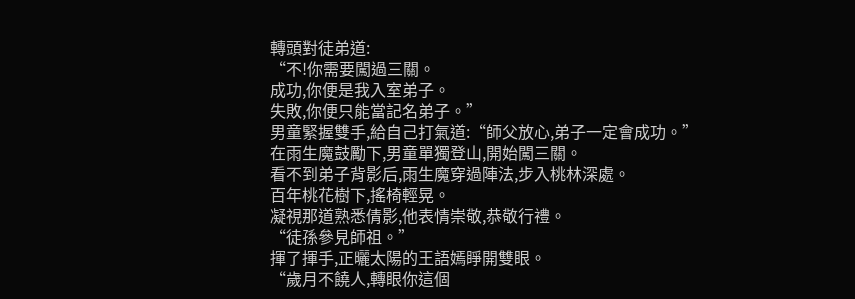轉頭對徒弟道:
“不!你需要闖過三關。
成功,你便是我入室弟子。
失敗,你便只能當記名弟子。”
男童緊握雙手,給自己打氣道:“師父放心,弟子一定會成功。”
在雨生魔鼓勵下,男童單獨登山,開始闖三關。
看不到弟子背影后,雨生魔穿過陣法,步入桃林深處。
百年桃花樹下,搖椅輕晃。
凝視那道熟悉倩影,他表情崇敬,恭敬行禮。
“徒孫參見師祖。”
揮了揮手,正曬太陽的王語嫣睜開雙眼。
“歲月不饒人,轉眼你這個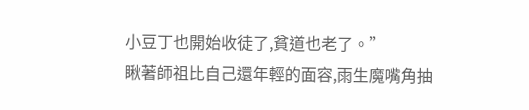小豆丁也開始收徒了,貧道也老了。”
瞅著師祖比自己還年輕的面容,雨生魔嘴角抽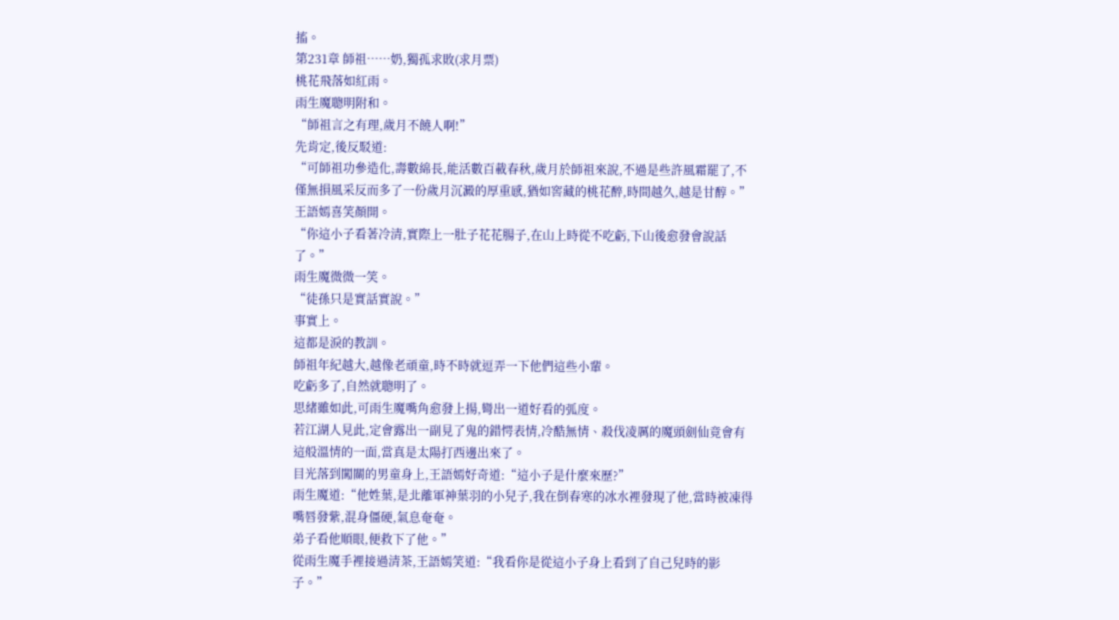搐。
第231章 師祖……奶,獨孤求敗(求月票)
桃花飛落如紅雨。
雨生魔聰明附和。
“師祖言之有理,歲月不饒人啊!”
先肯定,後反駁道:
“可師祖功參造化,壽數綿長,能活數百載春秋,歲月於師祖來說,不過是些許風霜罷了,不僅無損風采反而多了一份歲月沉澱的厚重感,猶如窖藏的桃花醉,時間越久,越是甘醇。”
王語嫣喜笑顏開。
“你這小子看著冷清,實際上一肚子花花腸子,在山上時從不吃虧,下山後愈發會說話了。”
雨生魔微微一笑。
“徒孫只是實話實說。”
事實上。
這都是淚的教訓。
師祖年紀越大,越像老頑童,時不時就逗弄一下他們這些小輩。
吃虧多了,自然就聰明了。
思緒雖如此,可雨生魔嘴角愈發上揚,彎出一道好看的弧度。
若江湖人見此,定會露出一副見了鬼的錯愕表情,冷酷無情、殺伐凌厲的魔頭劍仙竟會有這般溫情的一面,當真是太陽打西邊出來了。
目光落到闖關的男童身上,王語嫣好奇道:“這小子是什麼來歷?”
雨生魔道:“他姓葉,是北離軍神葉羽的小兒子,我在倒春寒的冰水裡發現了他,當時被凍得嘴唇發紫,混身僵硬,氣息奄奄。
弟子看他順眼,便救下了他。”
從雨生魔手裡接過清茶,王語嫣笑道:“我看你是從這小子身上看到了自己兒時的影子。”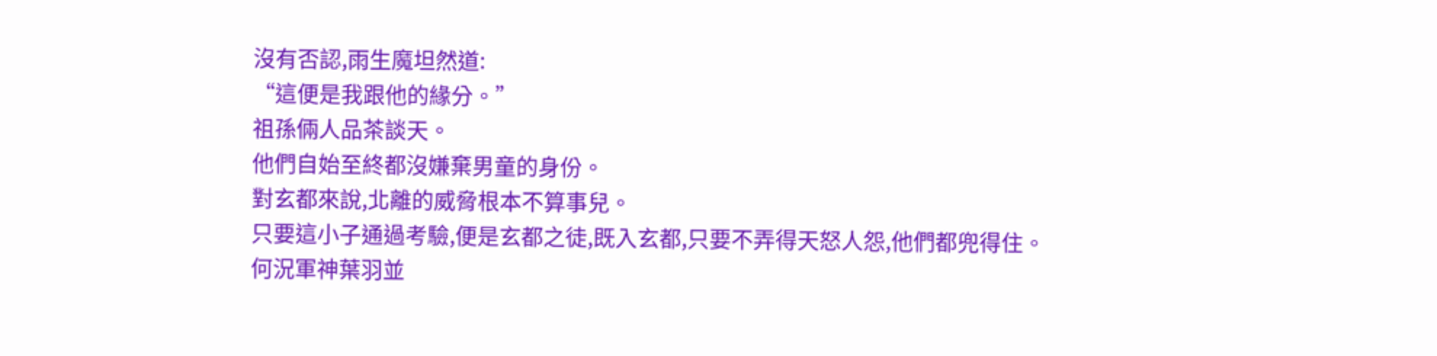沒有否認,雨生魔坦然道:
“這便是我跟他的緣分。”
祖孫倆人品茶談天。
他們自始至終都沒嫌棄男童的身份。
對玄都來說,北離的威脅根本不算事兒。
只要這小子通過考驗,便是玄都之徒,既入玄都,只要不弄得天怒人怨,他們都兜得住。
何況軍神葉羽並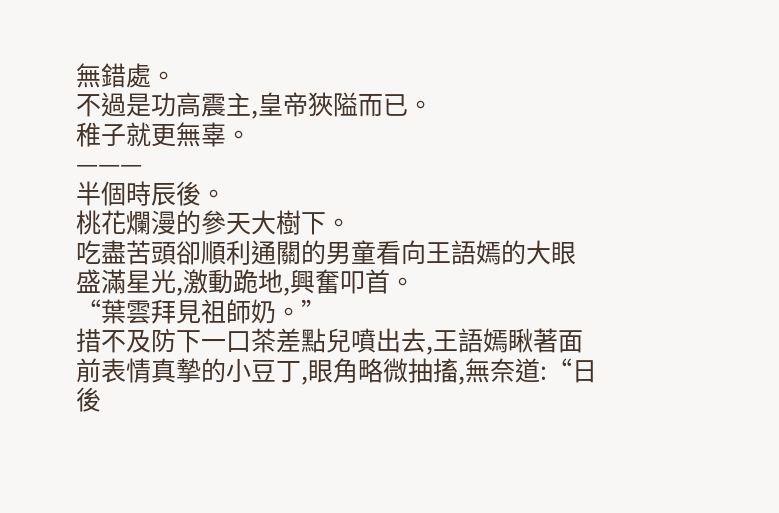無錯處。
不過是功高震主,皇帝狹隘而已。
稚子就更無辜。
———
半個時辰後。
桃花爛漫的參天大樹下。
吃盡苦頭卻順利通關的男童看向王語嫣的大眼盛滿星光,激動跪地,興奮叩首。
“葉雲拜見祖師奶。”
措不及防下一口茶差點兒噴出去,王語嫣瞅著面前表情真摯的小豆丁,眼角略微抽搐,無奈道:“日後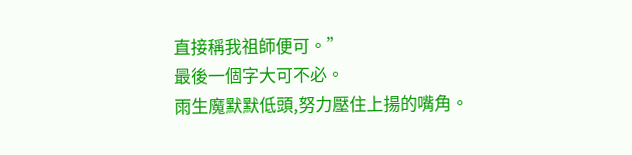直接稱我祖師便可。”
最後一個字大可不必。
雨生魔默默低頭,努力壓住上揚的嘴角。